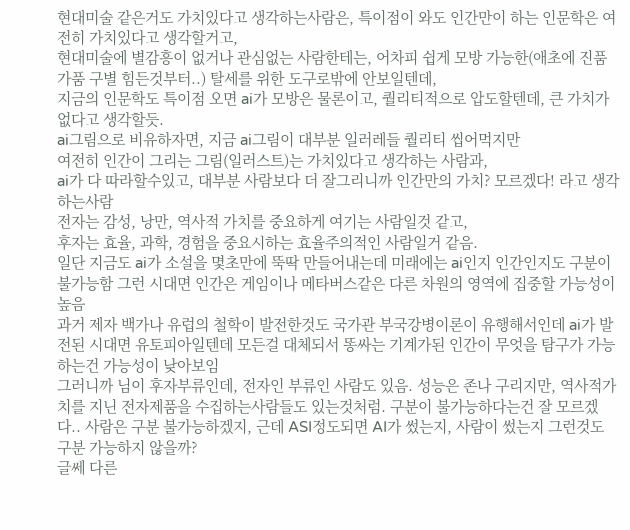현대미술 같은거도 가치있다고 생각하는사람은, 특이점이 와도 인간만이 하는 인문학은 여전히 가치있다고 생각할거고,
현대미술에 별감흥이 없거나 관심없는 사람한테는, 어차피 쉽게 모방 가능한(애초에 진품 가품 구별 힘든것부터..) 탈세를 위한 도구로밖에 안보일텐데,
지금의 인문학도 특이점 오면 ai가 모방은 물론이고, 퀄리티적으로 압도할텐데, 큰 가치가 없다고 생각할듯.
ai그림으로 비유하자면, 지금 ai그림이 대부분 일러레들 퀄리티 씹어먹지만
여전히 인간이 그리는 그림(일러스트)는 가치있다고 생각하는 사람과,
ai가 다 따라할수있고, 대부분 사람보다 더 잘그리니까 인간만의 가치? 모르겠다! 라고 생각하는사람
전자는 감성, 낭만, 역사적 가치를 중요하게 여기는 사람일것 같고,
후자는 효율, 과학, 경험을 중요시하는 효율주의적인 사람일거 같음.
일단 지금도 ai가 소설을 몇초만에 뚝딱 만들어내는데 미래에는 ai인지 인간인지도 구분이 불가능함 그런 시대면 인간은 게임이나 메타버스같은 다른 차원의 영역에 집중할 가능성이 높음
과거 제자 백가나 유럽의 철학이 발전한것도 국가관 부국강병이론이 유행해서인데 ai가 발전된 시대면 유토피아일텐데 모든걸 대체되서 똥싸는 기계가된 인간이 무엇을 탐구가 가능하는건 가능성이 낮아보임
그러니까 님이 후자부류인데, 전자인 부류인 사람도 있음. 성능은 존나 구리지만, 역사적가치를 지닌 전자제품을 수집하는사람들도 있는것처럼. 구분이 불가능하다는건 잘 모르겠다.. 사람은 구분 불가능하겠지, 근데 ASI정도되면 AI가 썼는지, 사람이 썼는지 그런것도 구분 가능하지 않을까?
글쎄 다른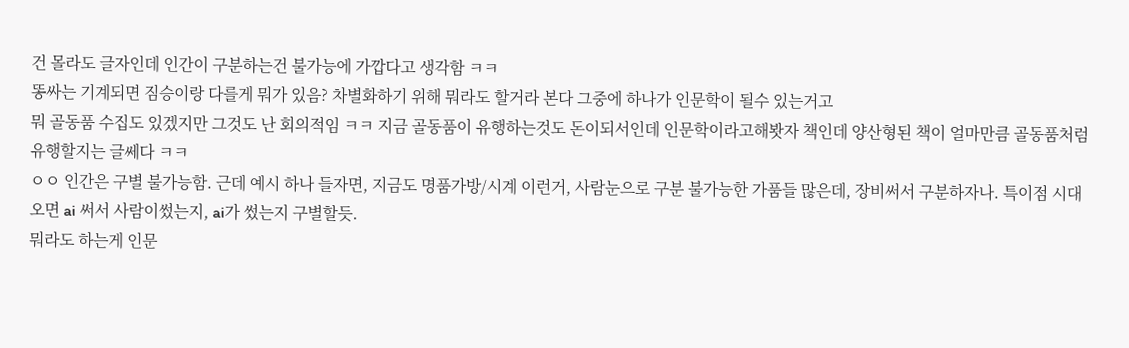건 몰라도 글자인데 인간이 구분하는건 불가능에 가깝다고 생각함 ㅋㅋ
똥싸는 기계되면 짐승이랑 다를게 뭐가 있음? 차별화하기 위해 뭐라도 할거라 본다 그중에 하나가 인문학이 될수 있는거고
뭐 골동품 수집도 있겠지만 그것도 난 회의적임 ㅋㅋ 지금 골동품이 유행하는것도 돈이되서인데 인문학이라고해봣자 책인데 양산형된 책이 얼마만큼 골동품처럼 유행할지는 글쎄다 ㅋㅋ
ㅇㅇ 인간은 구별 불가능함. 근데 예시 하나 들자면, 지금도 명품가방/시계 이런거, 사람눈으로 구분 불가능한 가품들 많은데, 장비써서 구분하자나. 특이점 시대 오면 ai 써서 사람이썼는지, ai가 썼는지 구별할듯.
뭐라도 하는게 인문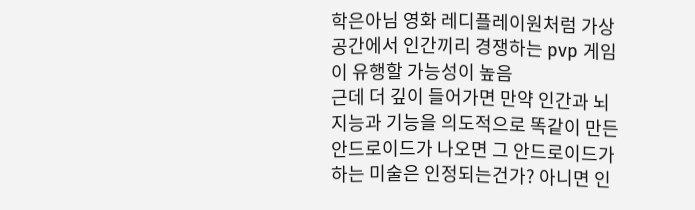학은아님 영화 레디플레이원처럼 가상공간에서 인간끼리 경쟁하는 pvp 게임이 유행할 가능성이 높음
근데 더 깊이 들어가면 만약 인간과 뇌 지능과 기능을 의도적으로 똑같이 만든 안드로이드가 나오면 그 안드로이드가 하는 미술은 인정되는건가? 아니면 인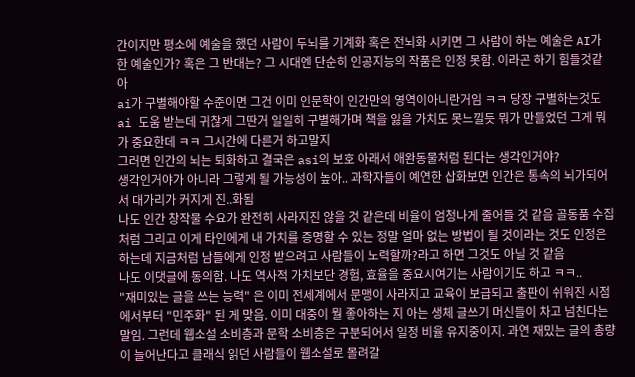간이지만 평소에 예술을 했던 사람이 두뇌를 기계화 혹은 전뇌화 시키면 그 사람이 하는 예술은 AI가 한 예술인가? 혹은 그 반대는? 그 시대엔 단순히 인공지능의 작품은 인정 못함. 이라곤 하기 힘들것같아
ai가 구별해야할 수준이면 그건 이미 인문학이 인간만의 영역이아니란거임 ㅋㅋ 당장 구별하는것도 ai 도움 받는데 귀찮게 그딴거 일일히 구별해가며 책을 잃을 가치도 못느낄듯 뭐가 만들었던 그게 뭐가 중요한데 ㅋㅋ 그시간에 다른거 하고말지
그러면 인간의 뇌는 퇴화하고 결국은 asi의 보호 아래서 애완동물처럼 된다는 생각인거야?
생각인거야가 아니라 그렇게 될 가능성이 높아.. 과학자들이 예연한 삽화보면 인간은 통속의 뇌가되어서 대가리가 커지게 진..화됨
나도 인간 창작물 수요가 완전히 사라지진 않을 것 같은데 비율이 엄청나게 줄어들 것 같음 골동품 수집처럼 그리고 이게 타인에게 내 가치를 증명할 수 있는 정말 얼마 없는 방법이 될 것이라는 것도 인정은 하는데 지금처럼 남들에게 인정 받으려고 사람들이 노력할까?라고 하면 그것도 아닐 것 같음
나도 이댓글에 동의함. 나도 역사적 가치보단 경험, 효율을 중요시여기는 사람이기도 하고 ㅋㅋ..
"재미있는 글을 쓰는 능력" 은 이미 전세계에서 문맹이 사라지고 교육이 보급되고 출판이 쉬워진 시점에서부터 "민주화" 된 게 맞음. 이미 대중이 뭘 좋아하는 지 아는 생체 글쓰기 머신들이 차고 넘친다는 말임. 그런데 웹소설 소비층과 문학 소비층은 구분되어서 일정 비율 유지중이지. 과연 재밌는 글의 총량이 늘어난다고 클래식 읽던 사람들이 웹소설로 몰려갈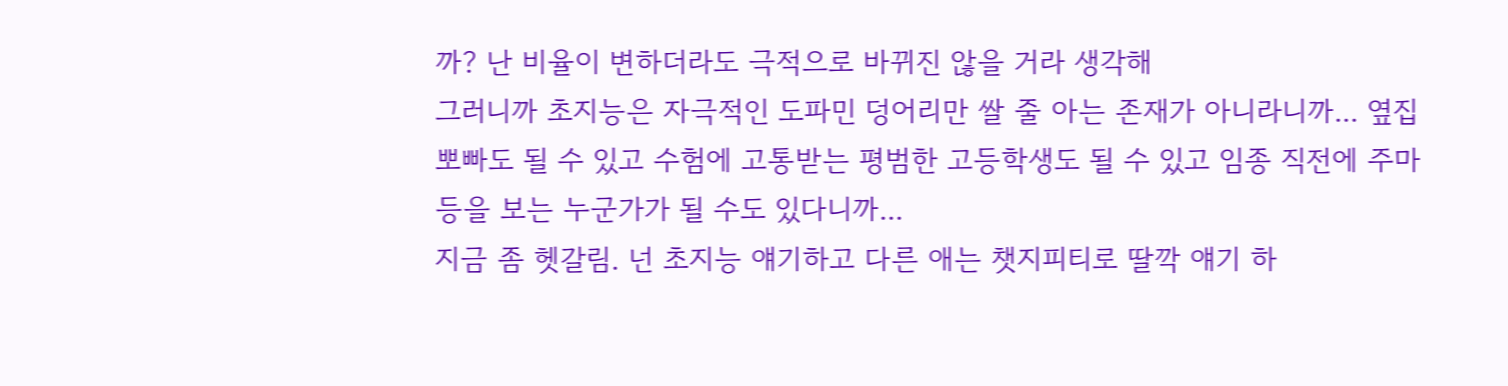까? 난 비율이 변하더라도 극적으로 바뀌진 않을 거라 생각해
그러니까 초지능은 자극적인 도파민 덩어리만 쌀 줄 아는 존재가 아니라니까... 옆집 뽀빠도 될 수 있고 수험에 고통받는 평범한 고등학생도 될 수 있고 임종 직전에 주마등을 보는 누군가가 될 수도 있다니까...
지금 좀 헷갈림. 넌 초지능 얘기하고 다른 애는 챗지피티로 딸깍 얘기 하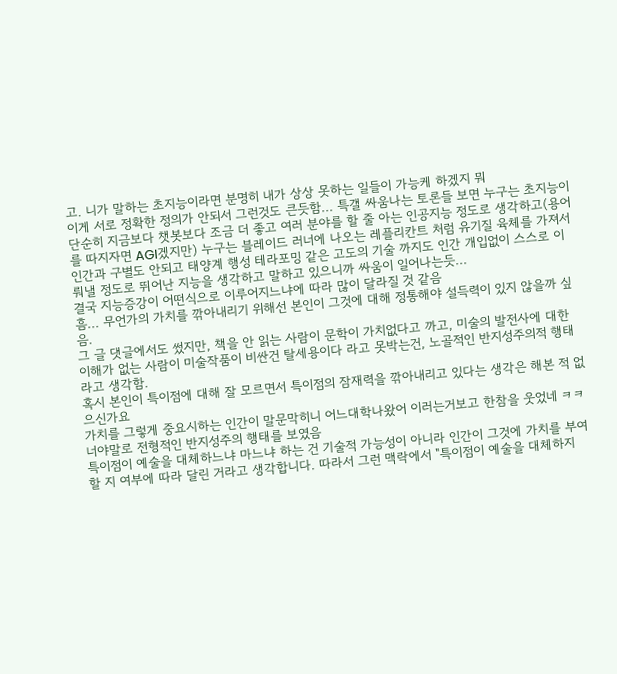고. 니가 말하는 초지능이라면 분명히 내가 상상 못하는 일들이 가능케 하겠지 뭐
이게 서로 정확한 정의가 안되서 그런것도 큰듯함... 특갤 싸움나는 토론들 보면 누구는 초지능이 단순히 지금보다 챗봇보다 조금 더 좋고 여러 분야를 할 줄 아는 인공지능 정도로 생각하고(용어를 따지자면 AGI겠지만) 누구는 블레이드 러너에 나오는 레플리칸트 처럼 유기질 육체를 가져서 인간과 구별도 안되고 태양계 행성 테라포밍 같은 고도의 기술 까지도 인간 개입없이 스스로 이뤄낼 정도로 뛰어난 지능을 생각하고 말하고 있으니까 싸움이 일어나는듯...
결국 지능증강이 어떤식으로 이루어지느냐에 따라 많이 달라질 것 같음
흠... 무언가의 가치를 깎아내리기 위해선 본인이 그것에 대해 정통해야 설득력이 있지 않을까 싶음.
그 글 댓글에서도 썼지만, 책을 안 읽는 사람이 문학이 가치없다고 까고, 미술의 발전사에 대한 이해가 없는 사람이 미술작품이 비싼건 탈세용이다 라고 못박는건, 노골적인 반지성주의적 행태라고 생각함.
혹시 본인이 특이점에 대해 잘 모르면서 특이점의 잠재력을 깎아내리고 있다는 생각은 해본 적 없으신가요
가치를 그렇게 중요시하는 인간이 말문막히니 어느대학나왔어 이러는거보고 한참을 웃었네 ㅋㅋ 너야말로 전형적인 반지성주의 행태를 보였음
특이점이 예술을 대체하느냐 마느냐 하는 건 기술적 가능성이 아니라 인간이 그것에 가치를 부여할 지 여부에 따라 달린 거라고 생각합니다. 따라서 그런 맥락에서 "특이점이 예술을 대체하지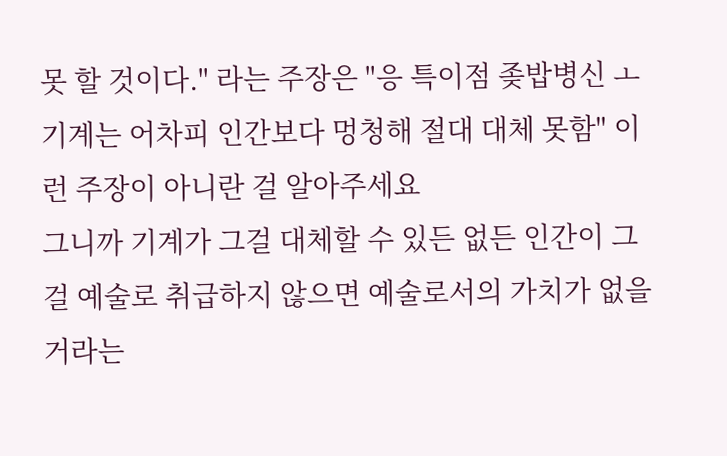못 할 것이다." 라는 주장은 "응 특이점 좆밥병신 ㅗ 기계는 어차피 인간보다 멍청해 절대 대체 못함" 이런 주장이 아니란 걸 알아주세요
그니까 기계가 그걸 대체할 수 있든 없든 인간이 그걸 예술로 취급하지 않으면 예술로서의 가치가 없을 거라는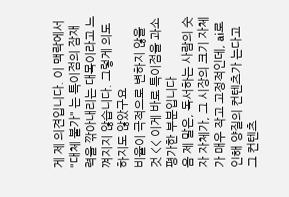게 제 의견입니다. 이 맥락에서 "대체 불가" 는 특이점의 잠재력을 깎아내리는 대목이라고 느껴지지 않습니다. 그렇게 의도하지도 않았구요
비율이 극적으로 변하지 않을 것 << 이게 바로 특이점을 과소평가한 부분입니다
음 제 말은, 독서하는 사람의 숫자 자체가, 그 시장의 크기 자체가 매우 작고 고정적인데, ai로 인해 양질의 컨텐츠가 는다고 그 컨텐츠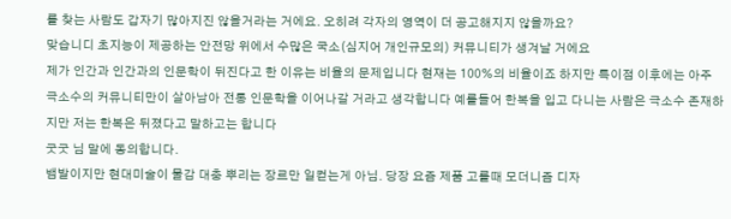를 찾는 사람도 갑자기 많아지진 않을거라는 거에요. 오히려 각자의 영역이 더 공고해지지 않을까요?
맞습니디 초지능이 제공하는 안전망 위에서 수많은 국소(심지어 개인규모의) 커뮤니티가 생겨날 거에요
제가 인간과 인간과의 인문학이 뒤진다고 한 이유는 비율의 문제입니다 현재는 100%의 비율이죠 하지만 특이점 이후에는 아주 극소수의 커뮤니티만이 살아남아 전통 인문학을 이어나갈 거라고 생각합니다 예를들어 한복을 입고 다니는 사람은 극소수 존재하지만 저는 한복은 뒤졌다고 말하고는 합니다
굿굿 님 말에 동의합니다.
뱀발이지만 현대미술이 물감 대충 뿌리는 장르만 일컫는게 아님. 당장 요즘 제품 고를때 모더니즘 디자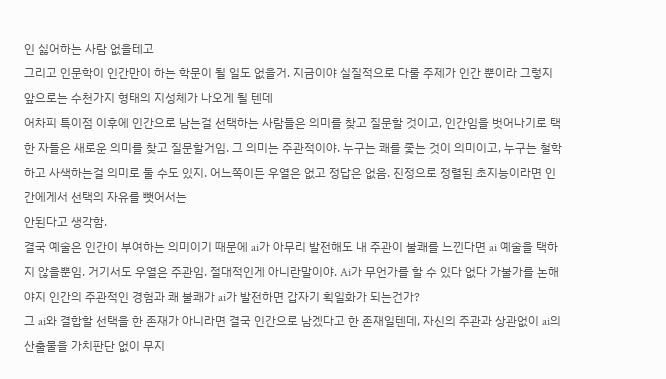인 싫어하는 사람 없을테고
그리고 인문학이 인간만이 하는 학문이 될 일도 없을거. 지금이야 실질적으로 다룰 주제가 인간 뿐이라 그렇지 앞으로는 수천가지 형태의 지성체가 나오게 될 텐데
어차피 특이점 이후에 인간으로 남는걸 선택하는 사람들은 의미를 찾고 질문할 것이고, 인간임을 벗어나기로 택한 자들은 새로운 의미를 찾고 질문할거임. 그 의미는 주관적이야. 누구는 쾌를 좇는 것이 의미이고, 누구는 철학하고 사색하는걸 의미로 둘 수도 있지. 어느쪽이든 우열은 없고 정답은 없음. 진정으로 정렬된 초지능이라면 인간에게서 선택의 자유를 뺏어서는
안된다고 생각함.
결국 예술은 인간이 부여하는 의미이기 때문에 ai가 아무리 발전해도 내 주관이 불쾌를 느낀다면 ai 예술을 택하지 않을뿐임. 거기서도 우열은 주관임. 절대적인게 아니란말이야. Ai가 무언가를 할 수 있다 없다 가불가를 논해야지 인간의 주관적인 경험과 쾌 불쾌가 ai가 발전하면 갑자기 획일화가 되는건가?
그 ai와 결합할 선택을 한 존재가 아니라면 결국 인간으로 남겠다고 한 존재일텐데, 자신의 주관과 상관없이 ai의 산출물을 가치판단 없이 무지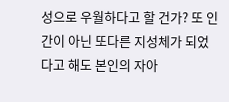성으로 우월하다고 할 건가? 또 인간이 아닌 또다른 지성체가 되었다고 해도 본인의 자아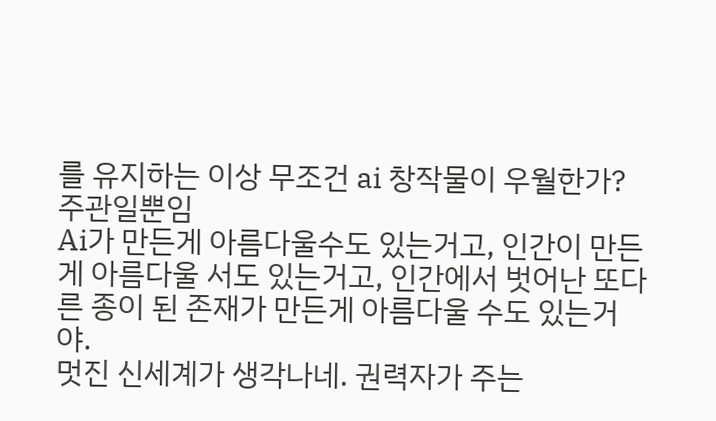를 유지하는 이상 무조건 ai 창작물이 우월한가? 주관일뿐임
Ai가 만든게 아름다울수도 있는거고, 인간이 만든게 아름다울 서도 있는거고, 인간에서 벗어난 또다른 종이 된 존재가 만든게 아름다울 수도 있는거야.
멋진 신세계가 생각나네. 권력자가 주는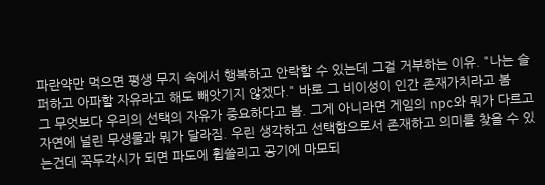파란약만 먹으면 평생 무지 속에서 행복하고 안락할 수 있는데 그걸 거부하는 이유. "나는 슬퍼하고 아파할 자유라고 해도 빼앗기지 않겠다." 바로 그 비이성이 인간 존재가치라고 봄
그 무엇보다 우리의 선택의 자유가 중요하다고 봄. 그게 아니라면 게임의 npc와 뭐가 다르고 자연에 널린 무생물과 뭐가 달라짐. 우린 생각하고 선택함으로서 존재하고 의미를 찾을 수 있는건데 꼭두각시가 되면 파도에 휩쓸리고 공기에 마모되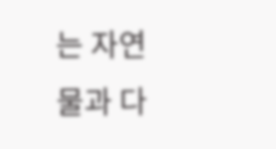는 자연물과 다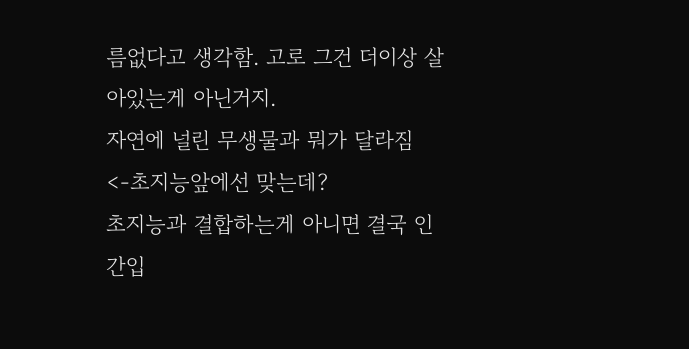름없다고 생각함. 고로 그건 더이상 살아있는게 아닌거지.
자연에 널린 무생물과 뭐가 달라짐<-초지능앞에선 맞는데?
초지능과 결합하는게 아니면 결국 인간입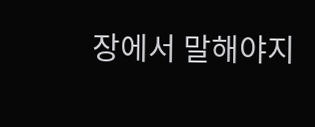장에서 말해야지